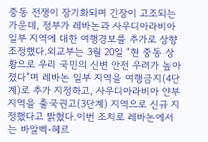중동 전쟁이 장기화되며 긴장이 고조되는 가운데, 정부가 레바논과 사우디아라비아 일부 지역에 대한 여행경보를 추가로 상향 조정했다.외교부는 3월 20일 “현 중동 상황으로 우리 국민의 신변 안전 우려가 높아졌다”며 레바논 일부 지역을 여행금지(4단계)로 추가 지정하고, 사우디아라비아 얀부 지역을 출국권고(3단계) 지역으로 신규 지정했다고 밝혔다.이번 조치로 레바논에서는 바알벡-헤르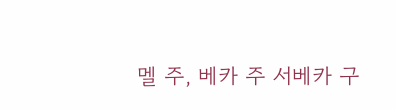멜 주, 베카 주 서베카 구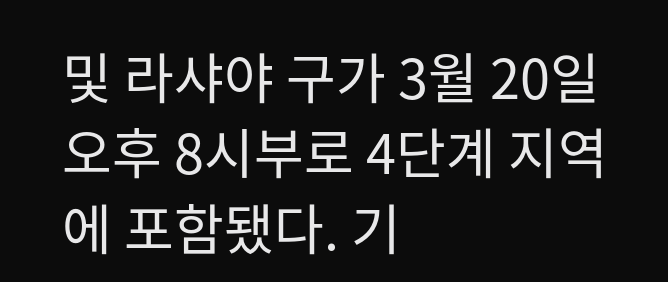및 라샤야 구가 3월 20일 오후 8시부로 4단계 지역에 포함됐다. 기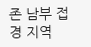존 남부 접경 지역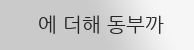에 더해 동부까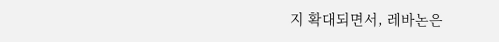지 확대되면서, 레바논은